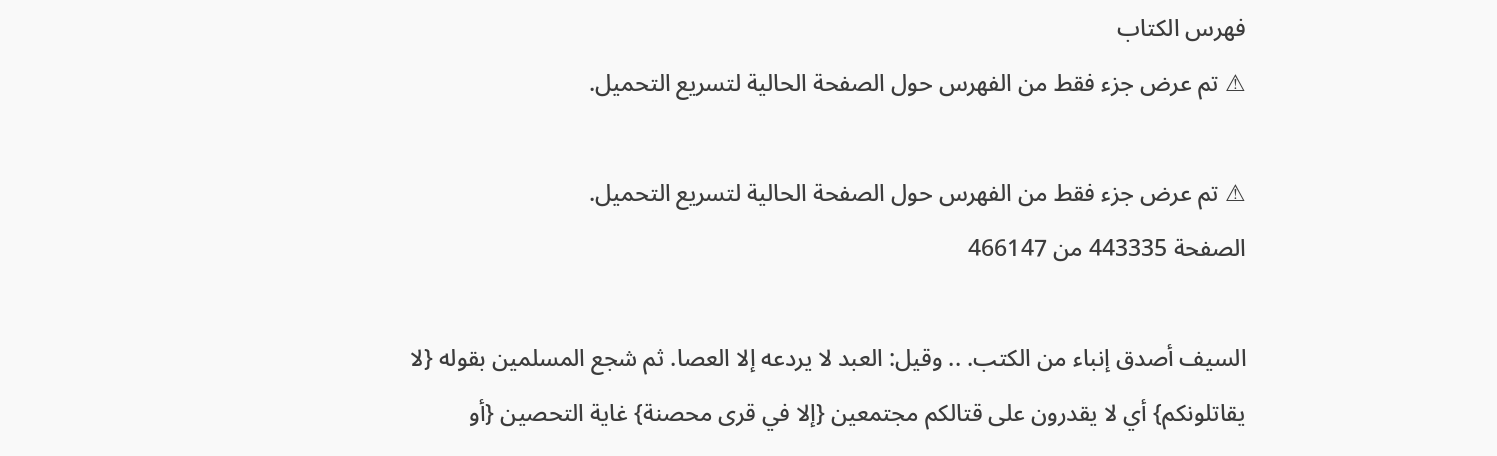فهرس الكتاب
⚠ تم عرض جزء فقط من الفهرس حول الصفحة الحالية لتسريع التحميل.

⚠ تم عرض جزء فقط من الفهرس حول الصفحة الحالية لتسريع التحميل.
الصفحة 443335 من 466147

السيف أصدق إنباء من الكتب. .. وقيل: العبد لا يردعه إلا العصا. ثم شجع المسلمين بقوله {لا يقاتلونكم} أي لا يقدرون على قتالكم مجتمعين {إلا في قرى محصنة} غاية التحصين {أو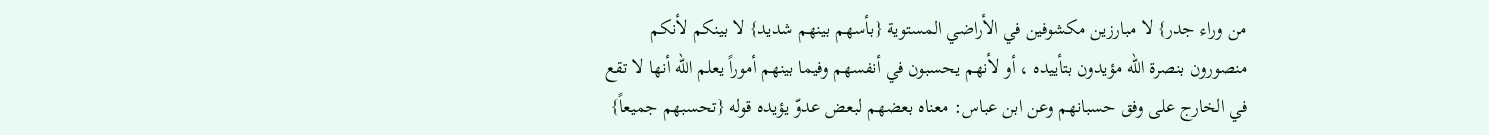من وراء جدر} لا مبارزين مكشوفين في الأراضي المستوية {بأسهم بينهم شديد} لا بينكم لأنكم منصورون بنصرة الله مؤيدون بتأييده ، أو لأنهم يحسبون في أنفسهم وفيما بينهم أموراً يعلم الله أنها لا تقع في الخارج على وفق حسبانهم وعن ابن عباس: معناه بعضهم لبعض عدوّ يؤيده قوله {تحسبهم جميعاً}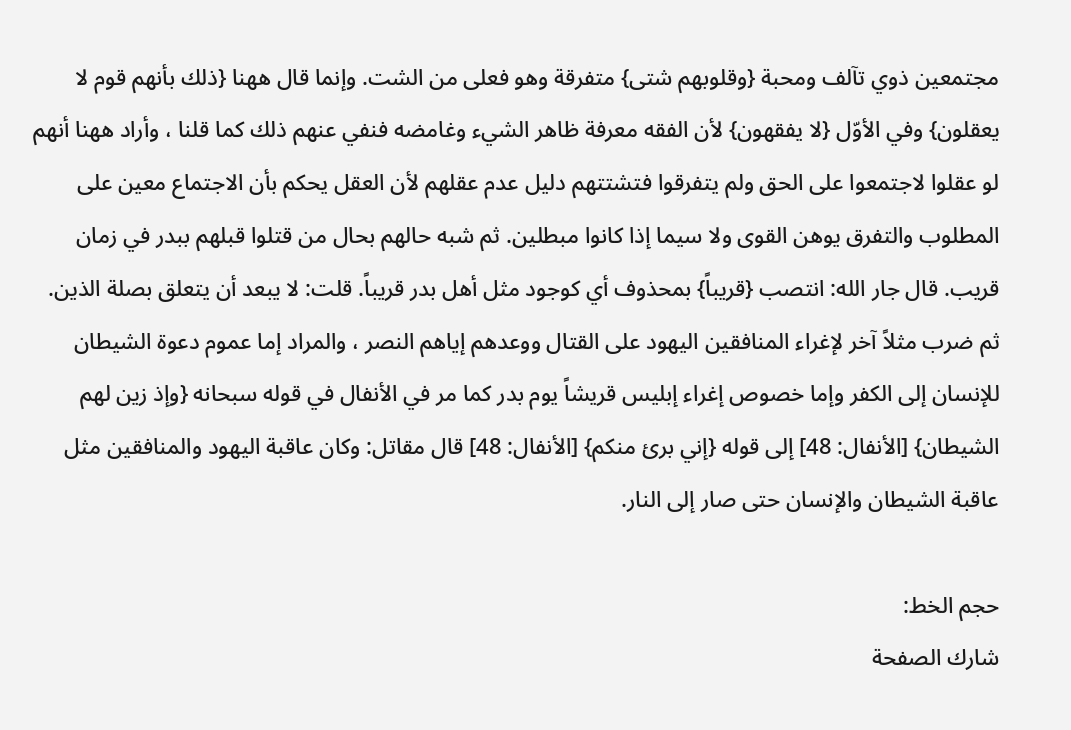مجتمعين ذوي تآلف ومحبة {وقلوبهم شتى} متفرقة وهو فعلى من الشت. وإنما قال ههنا {ذلك بأنهم قوم لا يعقلون} وفي الأوّل {لا يفقهون} لأن الفقه معرفة ظاهر الشيء وغامضه فنفي عنهم ذلك كما قلنا ، وأراد ههنا أنهم لو عقلوا لاجتمعوا على الحق ولم يتفرقوا فتشتتهم دليل عدم عقلهم لأن العقل يحكم بأن الاجتماع معين على المطلوب والتفرق يوهن القوى ولا سيما إذا كانوا مبطلين. ثم شبه حالهم بحال من قتلوا قبلهم ببدر في زمان قريب. قال جار الله: انتصب {قريباً} بمحذوف أي كوجود مثل أهل بدر قريباً. قلت: لا يبعد أن يتعلق بصلة الذين. ثم ضرب مثلاً آخر لإغراء المنافقين اليهود على القتال ووعدهم إياهم النصر ، والمراد إما عموم دعوة الشيطان للإنسان إلى الكفر وإما خصوص إغراء إبليس قريشاً يوم بدر كما مر في الأنفال في قوله سبحانه {وإذ زين لهم الشيطان} [الأنفال: 48] إلى قوله {إني برئ منكم} [الأنفال: 48] قال مقاتل: وكان عاقبة اليهود والمنافقين مثل عاقبة الشيطان والإنسان حتى صار إلى النار.

حجم الخط:
شارك الصفحة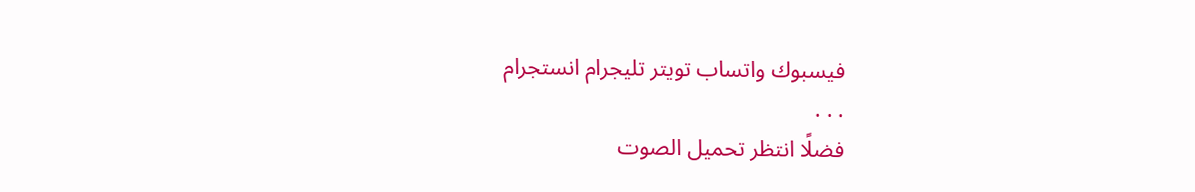فيسبوك واتساب تويتر تليجرام انستجرام
. . .
فضلًا انتظر تحميل الصوت